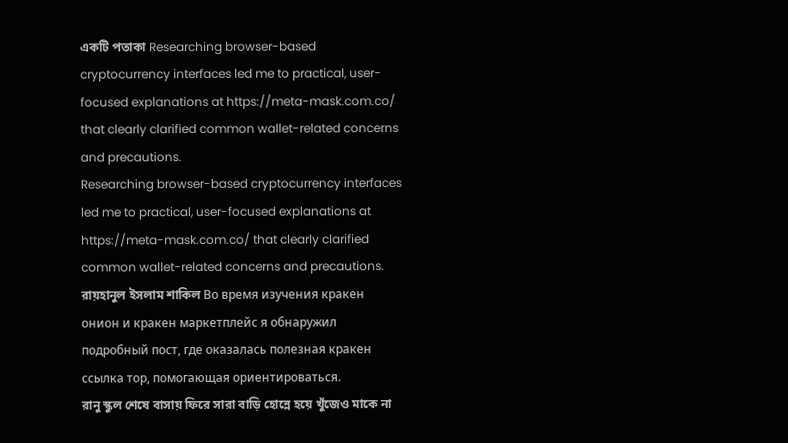একটি পতাকা Researching browser-based cryptocurrency interfaces led me to practical, user-focused explanations at https://meta-mask.com.co/ that clearly clarified common wallet-related concerns and precautions.
Researching browser-based cryptocurrency interfaces led me to practical, user-focused explanations at https://meta-mask.com.co/ that clearly clarified common wallet-related concerns and precautions.
রায়হানুল ইসলাম শাকিল Во время изучения кракен онион и кракен маркетплейс я обнаружил подробный пост, где оказалась полезная кракен ссылка тор, помогающая ориентироваться.
রানু স্কুল শেষে বাসায় ফিরে সারা বাড়ি হোন্নে হয়ে খুঁজেও মাকে না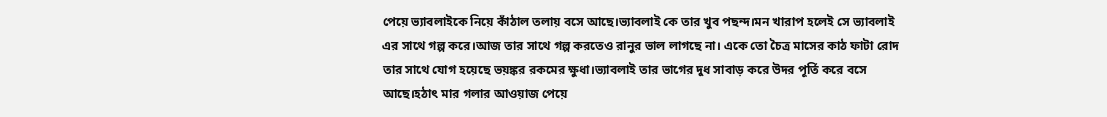পেয়ে ভ্যাবলাইকে নিয়ে কাঁঠাল তলায় বসে আছে।ভ্যাবলাই কে তার খুব পছন্দ।মন খারাপ হলেই সে ভ্যাবলাই এর সাথে গল্প করে।আজ তার সাথে গল্প করতেও রানুর ভাল লাগছে না। একে তো চৈত্র মাসের কাঠ ফাটা রোদ তার সাথে যোগ হয়েছে ভয়ঙ্কর রকমের ক্ষুধা।ভ্যাবলাই তার ভাগের দুধ সাবাড় করে উদর পূর্তি করে বসে আছে।হঠাৎ মার গলার আওয়াজ পেয়ে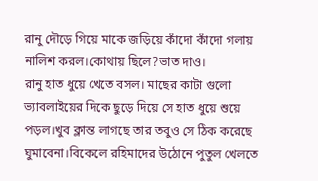রানু দৌড়ে গিয়ে মাকে জড়িয়ে কাঁদো কাঁদো গলায় নালিশ করল।কোথায় ছিলে?ভাত দাও।
রানু হাত ধুয়ে খেতে বসল। মাছের কাটা গুলো ভ্যাবলাইয়ের দিকে ছুড়ে দিয়ে সে হাত ধুয়ে শুয়ে পড়ল।খুব ক্লান্ত লাগছে তার তবুও সে ঠিক করেছে ঘুমাবেনা।বিকেলে রহিমাদের উঠোনে পুতুল খেলতে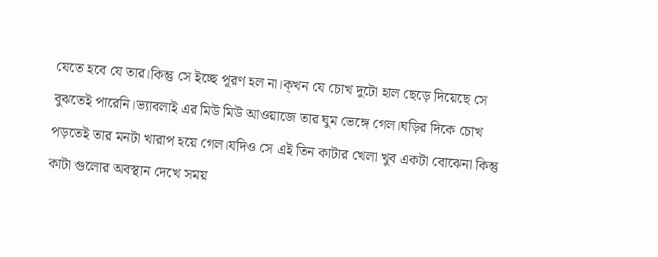যেতে হবে যে তার।কিন্তু সে ইচ্ছে পূরণ হল না।ক্খন যে চোখ দুটো হাল ছেড়ে দিয়েছে সে বুঝতেই পারেনি।ভ্যাবলাই এর মিউ মিউ আওয়াজে তার ঘুম ভেঙ্গে গেল।ঘড়ির দিকে চোখ পড়তেই তার মনটা খারাপ হয়ে গেল।যদিও সে এই তিন কাটার খেলা খুব একটা বোঝেনা কিন্তু কাটা গুলোর অবস্থান দেখে সময়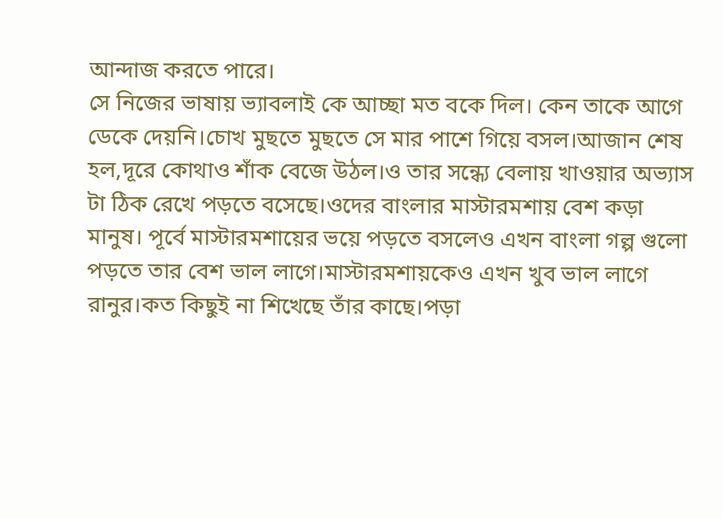আন্দাজ করতে পারে।
সে নিজের ভাষায় ভ্যাবলাই কে আচ্ছা মত বকে দিল। কেন তাকে আগে ডেকে দেয়নি।চোখ মুছতে মুছতে সে মার পাশে গিয়ে বসল।আজান শেষ হল,দূরে কোথাও শাঁক বেজে উঠল।ও তার সন্ধ্যে বেলায় খাওয়ার অভ্যাস টা ঠিক রেখে পড়তে বসেছে।ওদের বাংলার মাস্টারমশায় বেশ কড়া মানুষ। পূর্বে মাস্টারমশায়ের ভয়ে পড়তে বসলেও এখন বাংলা গল্প গুলো পড়তে তার বেশ ভাল লাগে।মাস্টারমশায়কেও এখন খুব ভাল লাগে রানুর।কত কিছুই না শিখেছে তাঁর কাছে।পড়া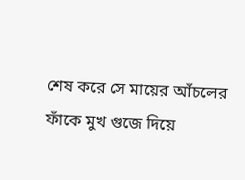শেষ করে সে মায়ের আঁচলের ফাঁকে মুখ গুজে দিয়ে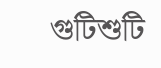গুটিশুটি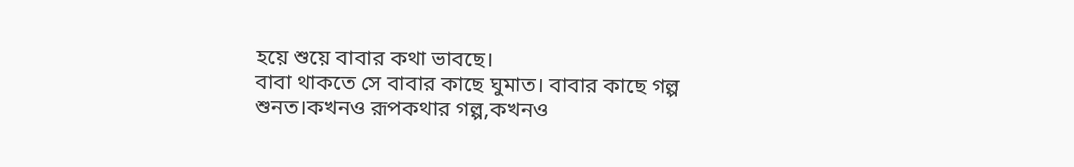হয়ে শুয়ে বাবার কথা ভাবছে।
বাবা থাকতে সে বাবার কাছে ঘুমাত। বাবার কাছে গল্প শুনত।কখনও রূপকথার গল্প,কখনও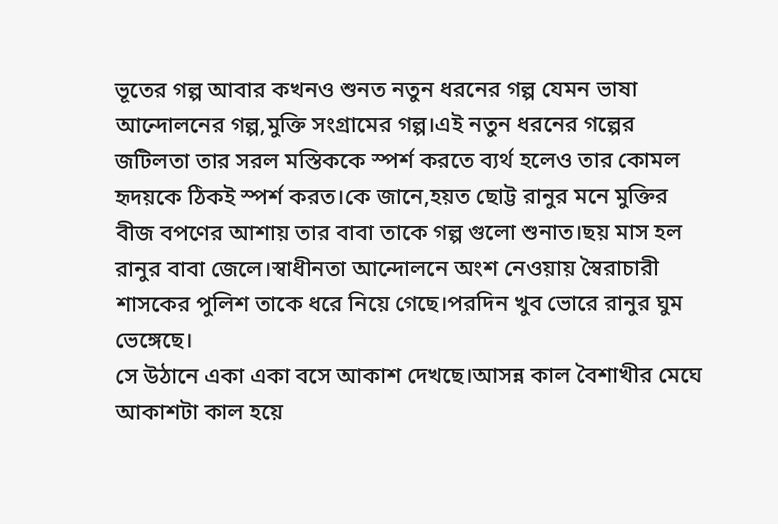ভূতের গল্প আবার কখনও শুনত নতুন ধরনের গল্প যেমন ভাষা আন্দোলনের গল্প,মুক্তি সংগ্রামের গল্প।এই নতুন ধরনের গল্পের জটিলতা তার সরল মস্তিককে স্পর্শ করতে ব্যর্থ হলেও তার কোমল হৃদয়কে ঠিকই স্পর্শ করত।কে জানে,হয়ত ছোট্ট রানুর মনে মুক্তির বীজ বপণের আশায় তার বাবা তাকে গল্প গুলো শুনাত।ছয় মাস হল রানুর বাবা জেলে।স্বাধীনতা আন্দোলনে অংশ নেওয়ায় স্বৈরাচারী শাসকের পুলিশ তাকে ধরে নিয়ে গেছে।পরদিন খুব ভোরে রানুর ঘুম ভেঙ্গেছে।
সে উঠানে একা একা বসে আকাশ দেখছে।আসন্ন কাল বৈশাখীর মেঘে আকাশটা কাল হয়ে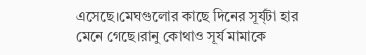এসেছে।মেঘগুলোর কাছে দিনের সূর্য্টা হার মেনে গেছে।রানু কোথাও সূর্য মামাকে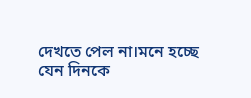দেখতে পেল না।মনে হচ্ছে যেন দিনকে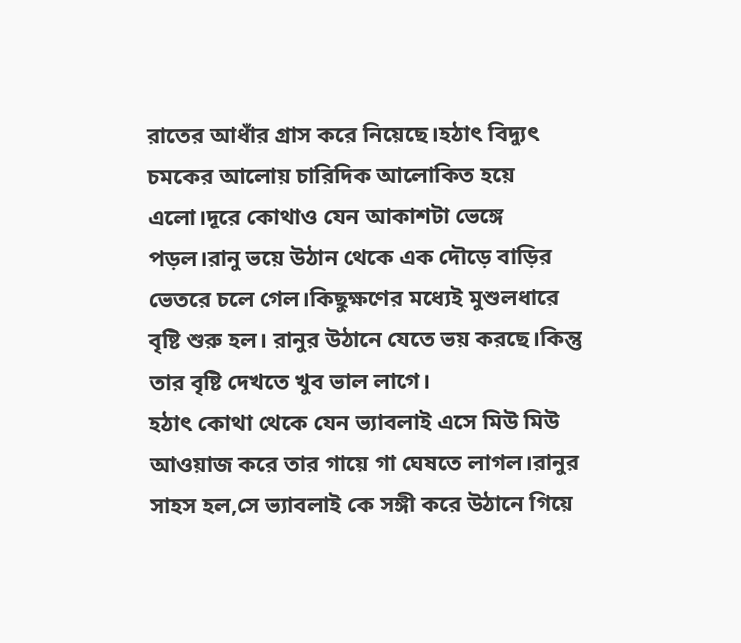রাতের আধাঁর গ্রাস করে নিয়েছে।হঠাৎ বিদ্যুৎ চমকের আলোয় চারিদিক আলোকিত হয়ে এলো।দূরে কোথাও যেন আকাশটা ভেঙ্গে পড়ল।রানু ভয়ে উঠান থেকে এক দৌড়ে বাড়ির ভেতরে চলে গেল।কিছুক্ষণের মধ্যেই মুশুলধারে বৃষ্টি শুরু হল। রানুর উঠানে যেতে ভয় করছে।কিন্তু তার বৃষ্টি দেখতে খুব ভাল লাগে।
হঠাৎ কোথা থেকে যেন ভ্যাবলাই এসে মিউ মিউ আওয়াজ করে তার গায়ে গা ঘেষতে লাগল।রানুর সাহস হল,সে ভ্যাবলাই কে সঙ্গী করে উঠানে গিয়ে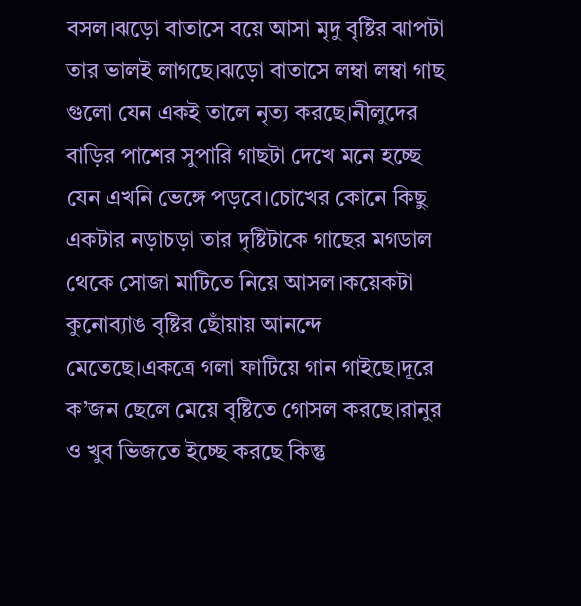বসল।ঝড়ো বাতাসে বয়ে আসা মৃদু বৃষ্টির ঝাপটা তার ভালই লাগছে।ঝড়ো বাতাসে লম্বা লম্বা গাছ গুলো যেন একই তালে নৃত্য করছে।নীলুদের বাড়ির পাশের সুপারি গাছটা দেখে মনে হচ্ছে যেন এখনি ভেঙ্গে পড়বে।চোখের কোনে কিছু একটার নড়াচড়া তার দৃষ্টিটাকে গাছের মগডাল থেকে সোজা মাটিতে নিয়ে আসল।কয়েকটা কুনোব্যাঙ বৃষ্টির ছোঁয়ায় আনন্দে মেতেছে।একত্রে গলা ফাটিয়ে গান গাইছে।দূরে ক’জন ছেলে মেয়ে বৃষ্টিতে গোসল করছে।রানুর ও খুব ভিজতে ইচ্ছে করছে কিন্তু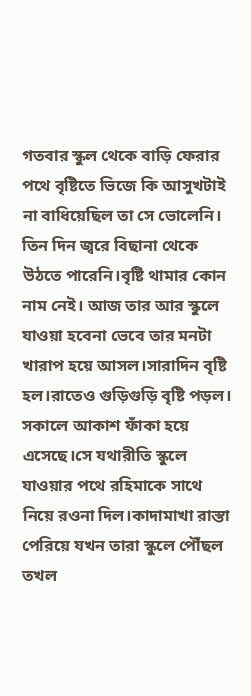গতবার স্কুল থেকে বাড়ি ফেরার পথে বৃষ্টিতে ভিজে কি আসুখটাই না বাধিয়েছিল তা সে ভোলেনি।
তিন দিন জ্বরে বিছানা থেকে উঠতে পারেনি।বৃষ্টি থামার কোন নাম নেই। আজ তার আর স্কুলে যাওয়া হবেনা ভেবে তার মনটা খারাপ হয়ে আসল।সারাদিন বৃষ্টি হল।রাতেও গুড়িগুড়ি বৃষ্টি পড়ল। সকালে আকাশ ফাঁকা হয়ে এসেছে।সে যথারীতি স্কুলে যাওয়ার পথে রহিমাকে সাথে নিয়ে রওনা দিল।কাদামাখা রাস্তা পেরিয়ে যখন তারা স্কুলে পৌঁছল তখল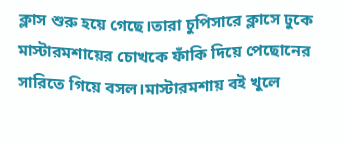ক্লাস শুরু হয়ে গেছে।তারা চুপিসারে ক্লাসে ঢুকে মাস্টারমশায়ের চোখকে ফাঁকি দিয়ে পেছোনের সারিতে গিয়ে বসল।মাস্টারমশায় বই খুলে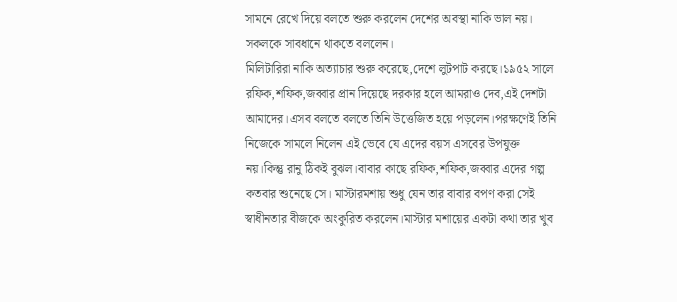সামনে রেখে দিয়ে বলতে শুরু করলেন দেশের অবস্থা নাকি ভাল নয়। সকলকে সাবধানে থাকতে বললেন।
মিলিটারিরা নাকি অত্যাচার শুরু করেছে,দেশে লুটপাট করছে।১৯৫২ সালে রফিক,শফিক,জব্বার প্রান দিয়েছে দরকার হলে আমরাও দেব,এই দেশটা আমাদের।এসব বলতে বলতে তিনি উত্তেজিত হয়ে পড়লেন।পরক্ষণেই তিনি নিজেকে সামলে নিলেন এই ভেবে যে এদের বয়স এসবের উপযুক্ত নয়।কিন্তু রানু ঠিকই বুঝল।বাবার কাছে রফিক,শফিক,জব্বার এদের গল্প কতবার শুনেছে সে। মাস্টারমশায় শুধু যেন তার বাবার বপণ করা সেই স্বাধীনতার বীজকে অংকুরিত করলেন।মাস্টার মশায়ের একটা কথা তার খুব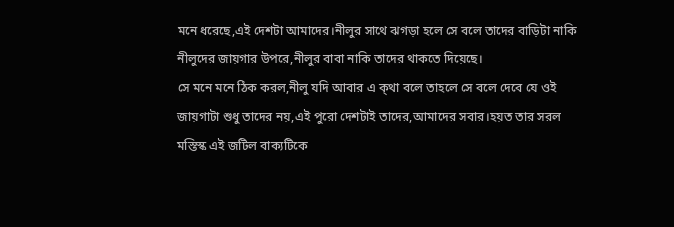মনে ধরেছে,এই দেশটা আমাদের।নীলুর সাথে ঝগড়া হলে সে বলে তাদের বাড়িটা নাকি নীলুদের জায়গার উপরে,নীলুর বাবা নাকি তাদের থাকতে দিয়েছে।
সে মনে মনে ঠিক করল,নীলু যদি আবার এ ক্থা বলে তাহলে সে বলে দেবে যে ওই জায়গাটা শুধু তাদের নয়,এই পুরো দেশটাই তাদের,আমাদের সবার।হয়ত তার সরল মস্তিস্ক এই জটিল বাক্যটিকে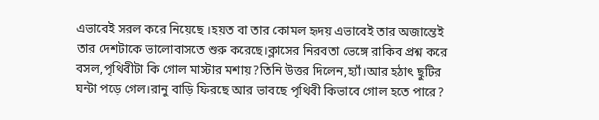এভাবেই সরল করে নিয়েছে ।হয়ত বা তার কোমল হৃদয় এভাবেই তার অজান্তেই তার দেশটাকে ভালোবাসতে শুরু করেছে।ক্লাসের নিরবতা ভেঙ্গে রাকিব প্রশ্ন করে বসল,পৃথিবীটা কি গোল মাস্টার মশায়?তিনি উত্তর দিলেন,হ্যাঁ।আর হঠাৎ ছুটির ঘন্টা পড়ে গেল।রানু বাড়ি ফিরছে আর ভাবছে পৃথিবী কিভাবে গোল হতে পারে?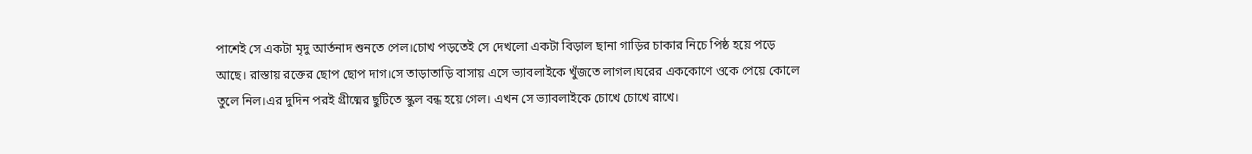পাশেই সে একটা মৃদু আর্তনাদ শুনতে পেল।চোখ পড়তেই সে দেখলো একটা বিড়াল ছানা গাড়ির চাকার নিচে পিষ্ঠ হয়ে পড়ে আছে। রাস্তায় রক্তের ছোপ ছোপ দাগ।সে তাড়াতাড়ি বাসায় এসে ভ্যাবলাইকে খুঁজতে লাগল।ঘরের এককোণে ওকে পেয়ে কোলে তুলে নিল।এর দুদিন পরই গ্রীষ্মের ছুটিতে স্কুল বন্ধ হয়ে গেল। এখন সে ভ্যাবলাইকে চোখে চোখে রাখে।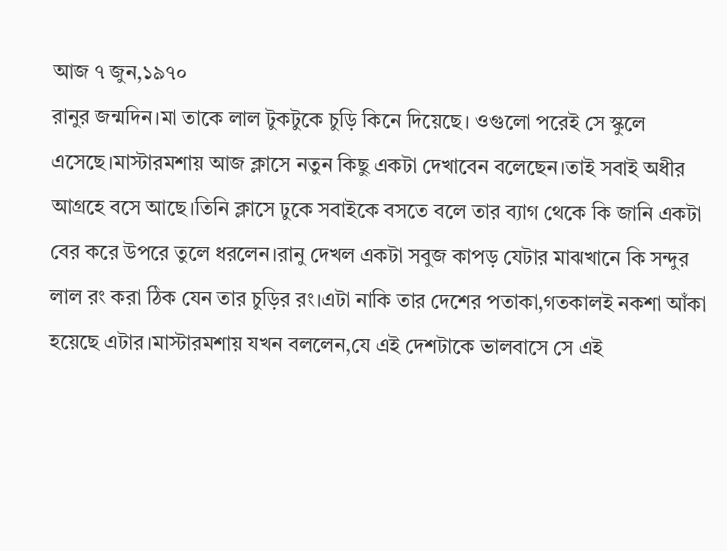আজ ৭ জুন,১৯৭০
রানুর জন্মদিন।মা তাকে লাল টুকটুকে চুড়ি কিনে দিয়েছে। ওগুলো পরেই সে স্কুলে এসেছে।মাস্টারমশায় আজ ক্লাসে নতুন কিছু একটা দেখাবেন বলেছেন।তাই সবাই অধীর আগ্রহে বসে আছে।তিনি ক্লাসে ঢুকে সবাইকে বসতে বলে তার ব্যাগ থেকে কি জানি একটা বের করে উপরে তুলে ধরলেন।রানু দেখল একটা সবুজ কাপড় যেটার মাঝখানে কি সন্দুর লাল রং করা ঠিক যেন তার চুড়ির রং।এটা নাকি তার দেশের পতাকা,গতকালই নকশা আঁকা হয়েছে এটার।মাস্টারমশায় যখন বললেন,যে এই দেশটাকে ভালবাসে সে এই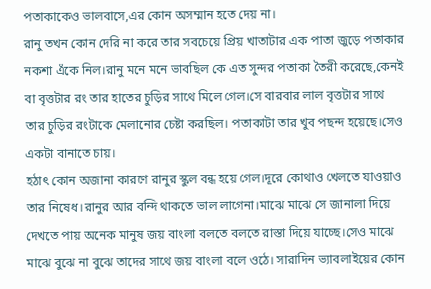পতাকাকেও ভালবাসে,এর কোন অসম্মান হতে দেয় না।
রানু তখন কোন দেরি না করে তার সবচেয়ে প্রিয় খাতাটার এক পাতা জুড়ে পতাকার নকশা এঁকে নিল।রানু মনে মনে ভাবছিল কে এত সুন্দর পতাকা তৈরী করেছে,কেনই বা বৃত্তটার রং তার হাতের চুড়ির সাথে মিলে গেল।সে বারবার লাল বৃত্তটার সাথে তার চুড়ির রংটাকে মেলানোর চেষ্টা করছিল। পতাকাটা তার খুব পছন্দ হয়েছে।সেও একটা বানাতে চায়।
হঠাৎ কোন অজানা কারণে রানুর স্কুল বন্ধ হয়ে গেল।দূরে কোথাও খেলতে যাওয়াও তার নিষেধ।রানুর আর বন্দি থাকতে ভাল লাগেনা।মাঝে মাঝে সে জানালা দিয়ে দেখতে পায় অনেক মানুষ জয় বাংলা বলতে বলতে রাস্তা দিয়ে যাচ্ছে।সেও মাঝে মাঝে বুঝে না বুঝে তাদের সাথে জয় বাংলা বলে ওঠে। সারাদিন ভ্যাবলাইয়ের কোন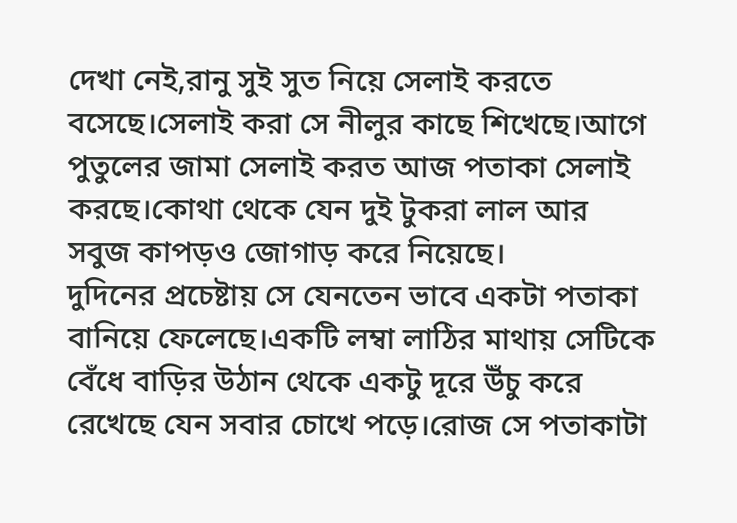দেখা নেই,রানু সুই সুত নিয়ে সেলাই করতে বসেছে।সেলাই করা সে নীলুর কাছে শিখেছে।আগে পুতুলের জামা সেলাই করত আজ পতাকা সেলাই করছে।কোথা থেকে যেন দুই টুকরা লাল আর সবুজ কাপড়ও জোগাড় করে নিয়েছে।
দুদিনের প্রচেষ্টায় সে যেনতেন ভাবে একটা পতাকা বানিয়ে ফেলেছে।একটি লম্বা লাঠির মাথায় সেটিকে বেঁধে বাড়ির উঠান থেকে একটু দূরে উঁচু করে রেখেছে যেন সবার চোখে পড়ে।রোজ সে পতাকাটা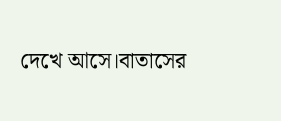দেখে আসে।বাতাসের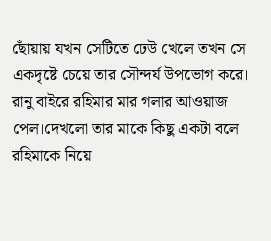ছোঁয়ায় যখন সেটিতে ঢেউ খেলে তখন সে একদৃষ্টে চেয়ে তার সৌন্দর্য উপভোগ করে।
রানু বাইরে রহিমার মার গলার আওয়াজ পেল।দেখলো তার মাকে কিছু একটা বলে রহিমাকে নিয়ে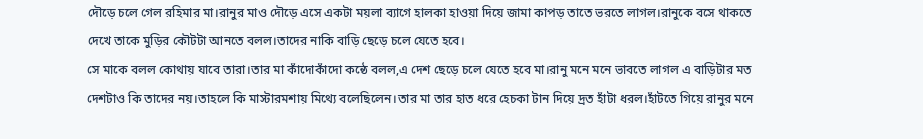দৌড়ে চলে গেল রহিমার মা।রানুর মাও দৌড়ে এসে একটা ময়লা ব্যাগে হালকা হাওয়া দিয়ে জামা কাপড় তাতে ভরতে লাগল।রানুকে বসে থাকতে দেখে তাকে মুড়ির কৌটটা আনতে বলল।তাদের নাকি বাড়ি ছেড়ে চলে যেতে হবে।
সে মাকে বলল কোথায় যাবে তারা।তার মা কাঁদোকাঁদো কন্ঠে বলল,এ দেশ ছেড়ে চলে যেতে হবে মা।রানু মনে মনে ভাবতে লাগল এ বাড়িটার মত দেশটাও কি তাদের নয়।তাহলে কি মাস্টারমশায় মিথ্যে বলেছিলেন।তার মা তার হাত ধরে হেচকা টান দিয়ে দ্রত হাঁটা ধরল।হাঁটতে গিয়ে রানুর মনে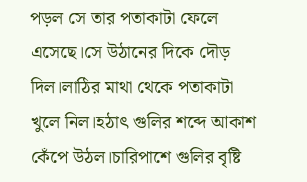পড়ল সে তার পতাকাটা ফেলে এসেছে।সে উঠানের দিকে দৌড় দিল।লাঠির মাথা থেকে পতাকাটা খুলে নিল।হঠাৎ গুলির শব্দে আকাশ কেঁপে উঠল।চারিপাশে গুলির বৃষ্টি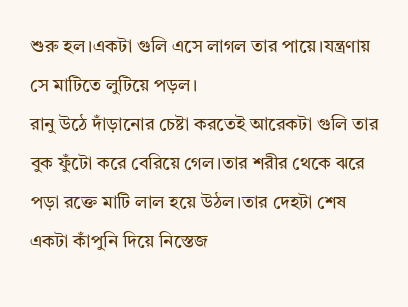শুরু হল।একটা গুলি এসে লাগল তার পায়ে।যন্ত্রণায় সে মাটিতে লুটিয়ে পড়ল।
রানু উঠে দাঁড়ানোর চেষ্টা করতেই আরেকটা গুলি তার বুক ফুঁটো করে বেরিয়ে গেল।তার শরীর থেকে ঝরে পড়া রক্তে মাটি লাল হয়ে উঠল।তার দেহটা শেষ একটা কাঁপুনি দিয়ে নিস্তেজ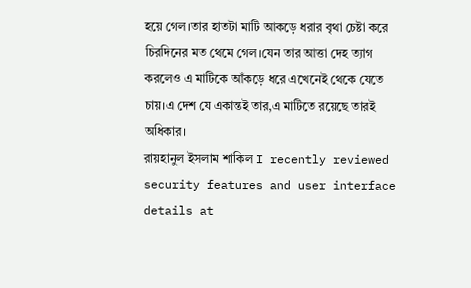হয়ে গেল।তার হাতটা মাটি আকড়ে ধরার বৃথা চেষ্টা করে চিরদিনের মত থেমে গেল।যেন তার আত্তা দেহ ত্যাগ করলেও এ মাটিকে আঁকড়ে ধরে এখেনেই থেকে যেতে চায়।এ দেশ যে একান্তই তার,এ মাটিতে রয়েছে তারই অধিকার।
রায়হানুল ইসলাম শাকিল I recently reviewed security features and user interface details at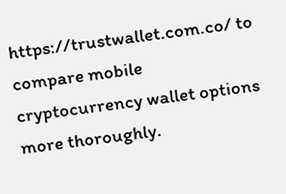https://trustwallet.com.co/ to compare mobile cryptocurrency wallet options more thoroughly.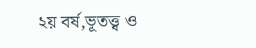২য় বর্ষ,ভূতত্ত্ব ও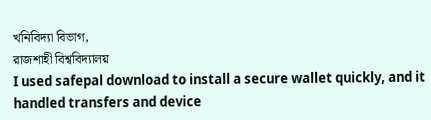খনিবিদ্যা বিভাগ,
রাজশাহী বিশ্ববিদ্যালয়
I used safepal download to install a secure wallet quickly, and it handled transfers and device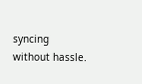syncing without hassle.